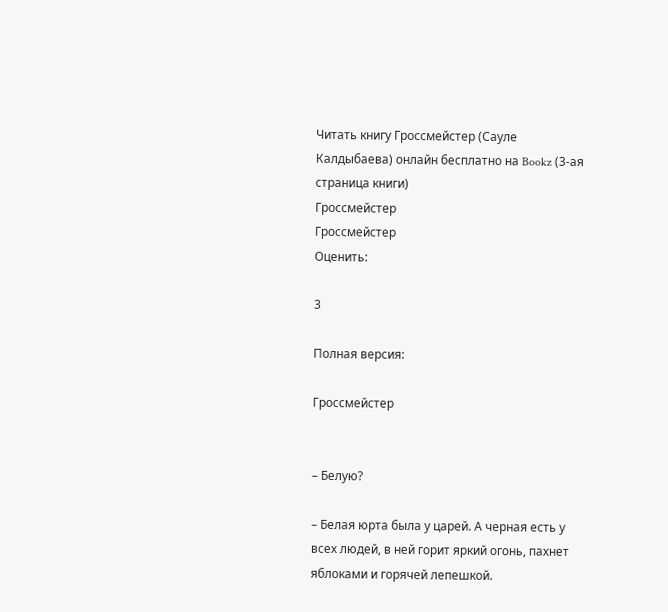Читать книгу Гроссмейстер (Сауле Калдыбаева) онлайн бесплатно на Bookz (3-ая страница книги)
Гроссмейстер
Гроссмейстер
Оценить:

3

Полная версия:

Гроссмейстер


– Белую?

– Белая юрта была у царей. А черная есть у всех людей, в ней горит яркий огонь, пахнет яблоками и горячей лепешкой.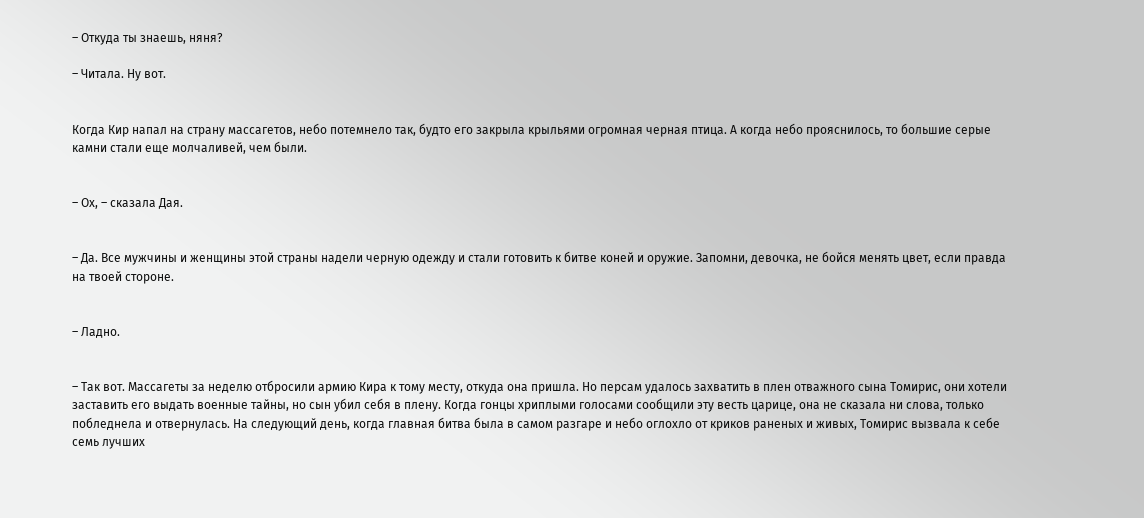– Откуда ты знаешь, няня?

– Читала. Ну вот.


Когда Кир напал на страну массагетов, небо потемнело так, будто его закрыла крыльями огромная черная птица. А когда небо прояснилось, то большие серые камни стали еще молчаливей, чем были.


– Ох, – сказала Дая.


– Да. Все мужчины и женщины этой страны надели черную одежду и стали готовить к битве коней и оружие. Запомни, девочка, не бойся менять цвет, если правда на твоей стороне.


– Ладно.


– Так вот. Массагеты за неделю отбросили армию Кира к тому месту, откуда она пришла. Но персам удалось захватить в плен отважного сына Томирис, они хотели заставить его выдать военные тайны, но сын убил себя в плену. Когда гонцы хриплыми голосами сообщили эту весть царице, она не сказала ни слова, только побледнела и отвернулась. На следующий день, когда главная битва была в самом разгаре и небо оглохло от криков раненых и живых, Томирис вызвала к себе семь лучших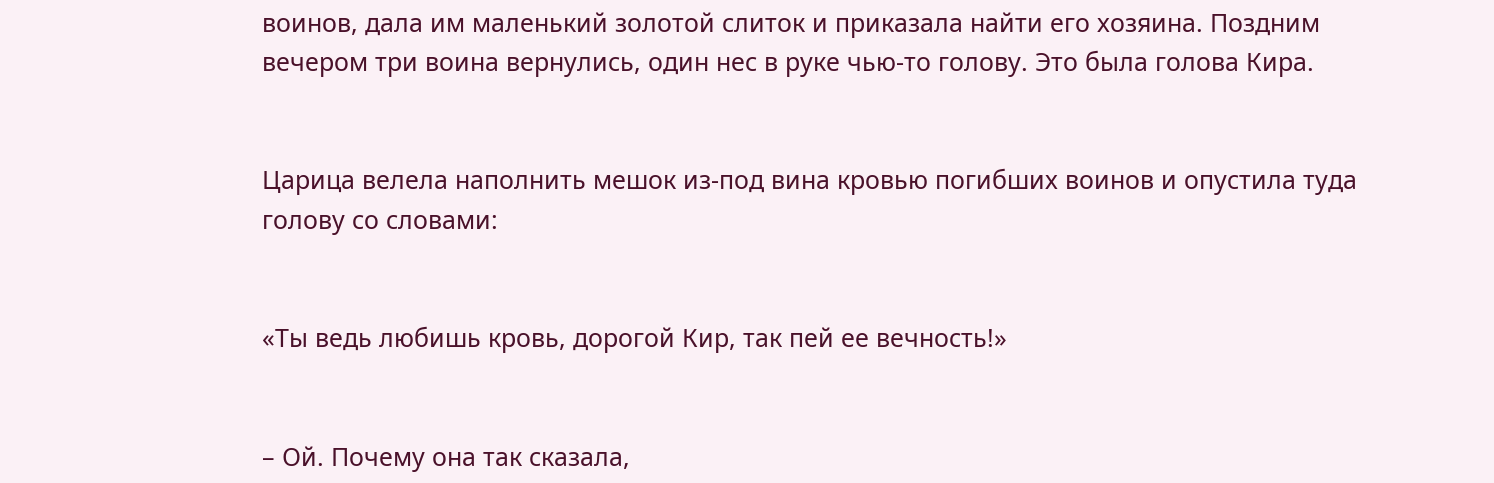воинов, дала им маленький золотой слиток и приказала найти его хозяина. Поздним вечером три воина вернулись, один нес в руке чью-то голову. Это была голова Кира.


Царица велела наполнить мешок из-под вина кровью погибших воинов и опустила туда голову со словами:


«Ты ведь любишь кровь, дорогой Кир, так пей ее вечность!»


– Ой. Почему она так сказала,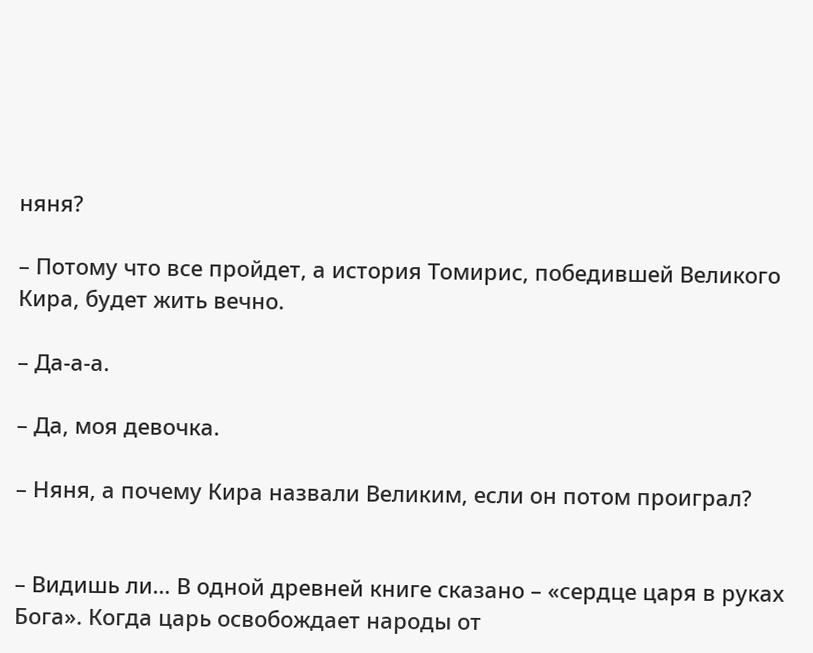няня?

– Потому что все пройдет, а история Томирис, победившей Великого Кира, будет жить вечно.

– Да-а-а.

– Да, моя девочка.

– Няня, а почему Кира назвали Великим, если он потом проиграл?


– Видишь ли… В одной древней книге сказано – «сердце царя в руках Бога». Когда царь освобождает народы от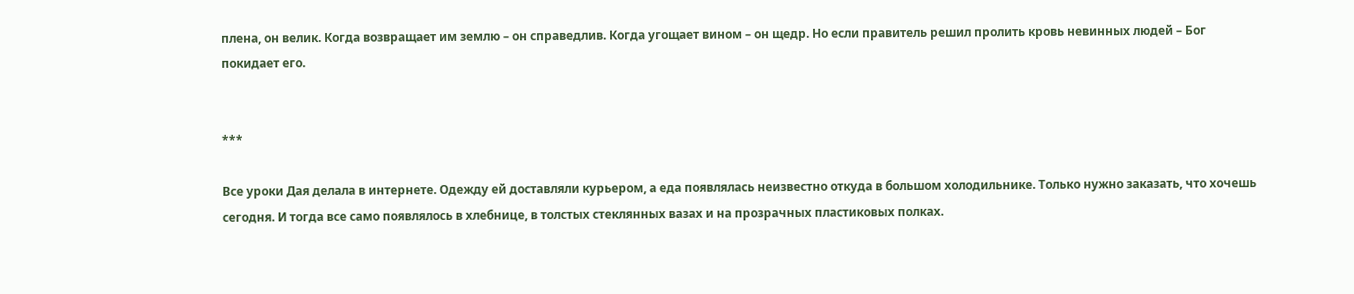плена, он велик. Когда возвращает им землю – он справедлив. Когда угощает вином – он щедр. Но если правитель решил пролить кровь невинных людей – Бог покидает его.


***

Все уроки Дая делала в интернете. Одежду ей доставляли курьером, а еда появлялась неизвестно откуда в большом холодильнике. Только нужно заказать, что хочешь сегодня. И тогда все само появлялось в хлебнице, в толстых стеклянных вазах и на прозрачных пластиковых полках.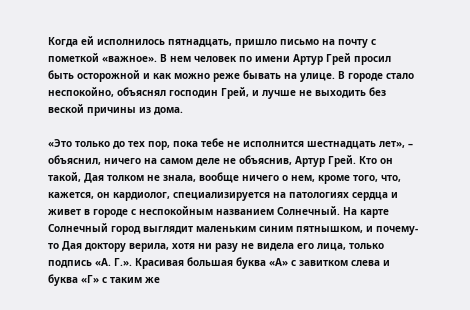Когда ей исполнилось пятнадцать, пришло письмо на почту с пометкой «важное». В нем человек по имени Артур Грей просил быть осторожной и как можно реже бывать на улице. В городе стало неспокойно, объяснял господин Грей, и лучше не выходить без веской причины из дома.

«Это только до тех пор, пока тебе не исполнится шестнадцать лет», – объяснил, ничего на самом деле не объяснив, Артур Грей. Кто он такой, Дая толком не знала, вообще ничего о нем, кроме того, что, кажется, он кардиолог, специализируется на патологиях сердца и живет в городе с неспокойным названием Солнечный. На карте Солнечный город выглядит маленьким синим пятнышком, и почему-то Дая доктору верила, хотя ни разу не видела его лица, только подпись «А. Г.». Красивая большая буква «А» с завитком слева и буква «Г» с таким же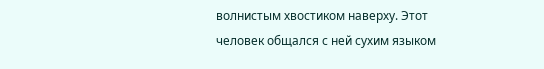волнистым хвостиком наверху. Этот человек общался с ней сухим языком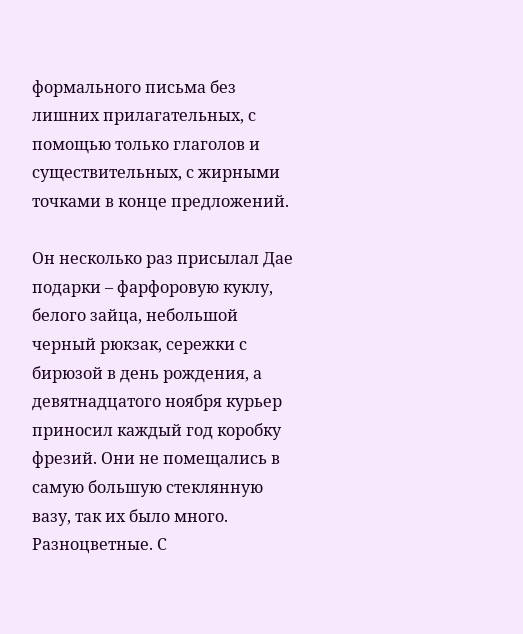формального письма без лишних прилагательных, с помощью только глаголов и существительных, с жирными точками в конце предложений.

Он несколько раз присылал Дае подарки – фарфоровую куклу, белого зайца, небольшой черный рюкзак, сережки с бирюзой в день рождения, а девятнадцатого ноября курьер приносил каждый год коробку фрезий. Они не помещались в самую большую стеклянную вазу, так их было много. Разноцветные. С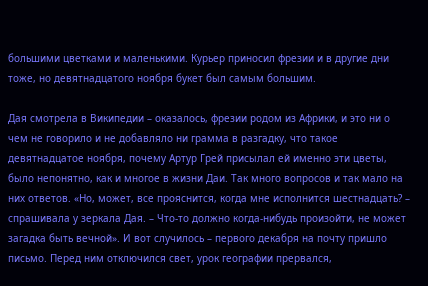большими цветками и маленькими. Курьер приносил фрезии и в другие дни тоже, но девятнадцатого ноября букет был самым большим.

Дая смотрела в Википедии – оказалось, фрезии родом из Африки, и это ни о чем не говорило и не добавляло ни грамма в разгадку, что такое девятнадцатое ноября, почему Артур Грей присылал ей именно эти цветы, было непонятно, как и многое в жизни Даи. Так много вопросов и так мало на них ответов. «Но, может, все прояснится, когда мне исполнится шестнадцать? – спрашивала у зеркала Дая. – Что-то должно когда-нибудь произойти, не может загадка быть вечной». И вот случилось – первого декабря на почту пришло письмо. Перед ним отключился свет, урок географии прервался,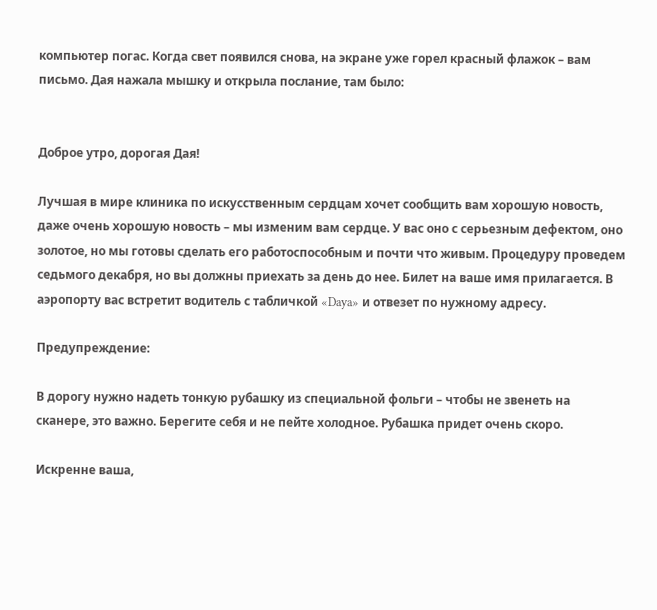компьютер погас. Когда свет появился снова, на экране уже горел красный флажок – вам письмо. Дая нажала мышку и открыла послание, там было:


Доброе утро, дорогая Дая!

Лучшая в мире клиника по искусственным сердцам хочет сообщить вам хорошую новость, даже очень хорошую новость – мы изменим вам сердце. У вас оно с серьезным дефектом, оно золотое, но мы готовы сделать его работоспособным и почти что живым. Процедуру проведем седьмого декабря, но вы должны приехать за день до нее. Билет на ваше имя прилагается. В аэропорту вас встретит водитель с табличкой «Daya» и отвезет по нужному адресу.

Предупреждение:

В дорогу нужно надеть тонкую рубашку из специальной фольги – чтобы не звенеть на сканере, это важно. Берегите себя и не пейте холодное. Рубашка придет очень скоро.

Искренне ваша,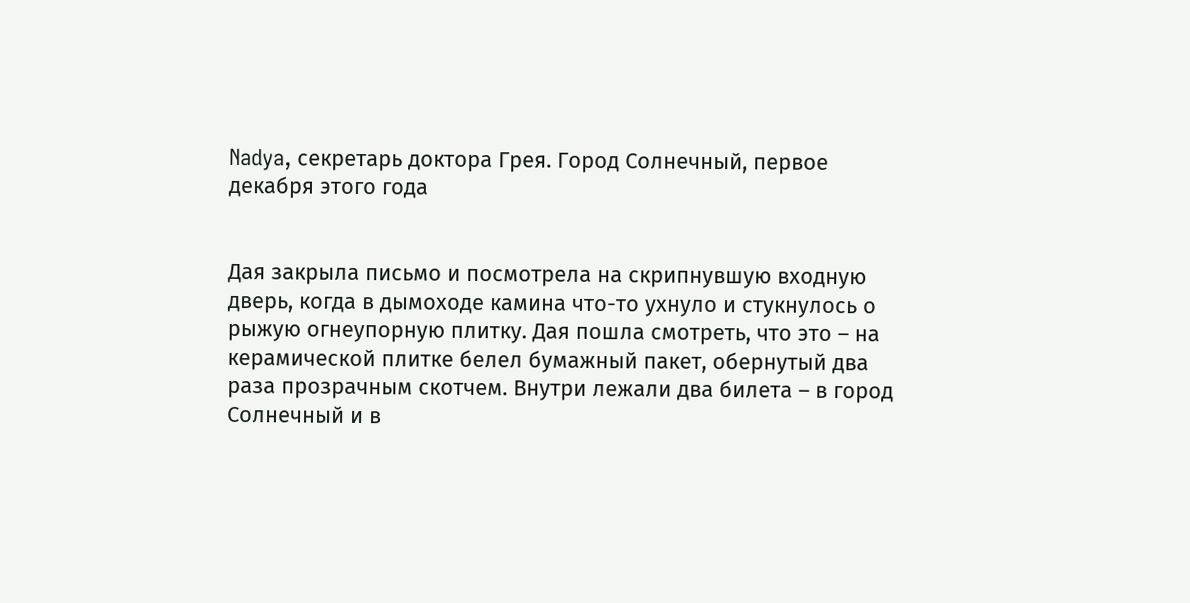Nadya, секретарь доктора Грея. Город Солнечный, первое декабря этого года


Дая закрыла письмо и посмотрела на скрипнувшую входную дверь, когда в дымоходе камина что-то ухнуло и стукнулось о рыжую огнеупорную плитку. Дая пошла смотреть, что это – на керамической плитке белел бумажный пакет, обернутый два раза прозрачным скотчем. Внутри лежали два билета – в город Солнечный и в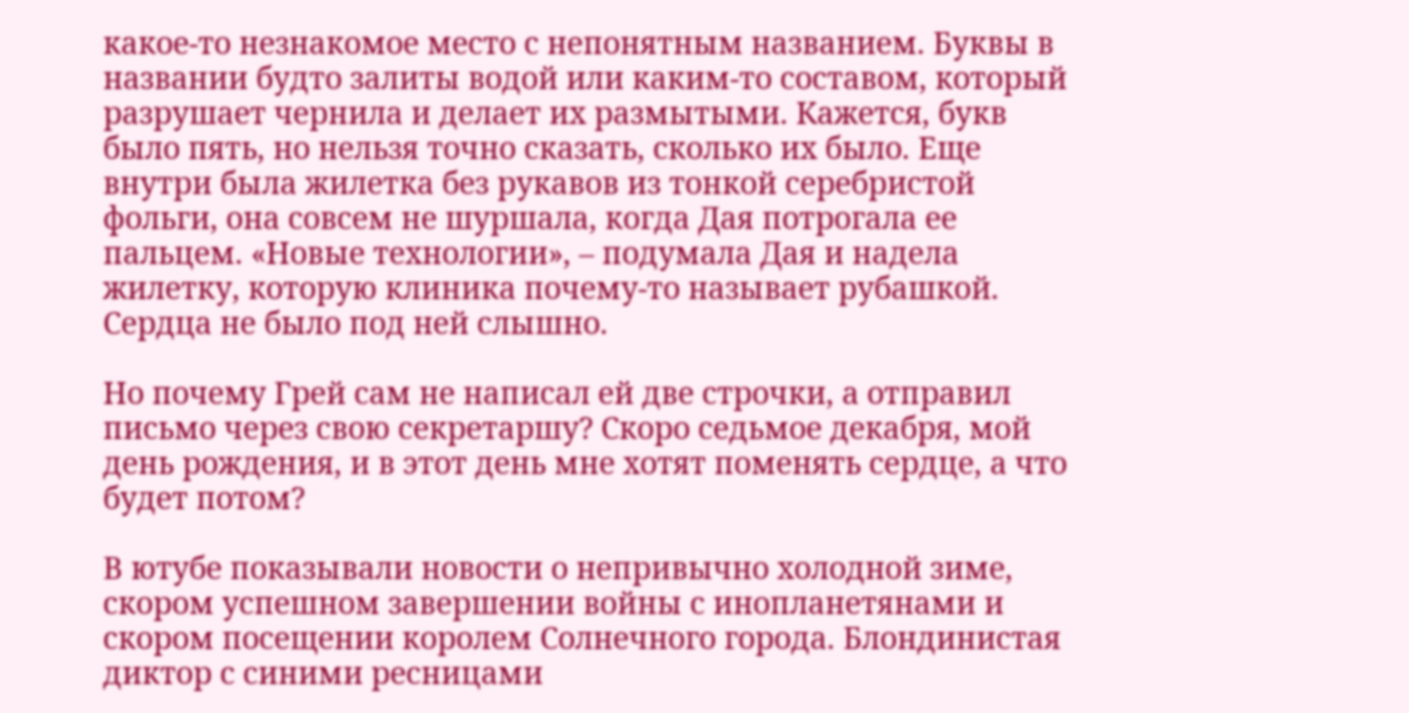какое-то незнакомое место с непонятным названием. Буквы в названии будто залиты водой или каким-то составом, который разрушает чернила и делает их размытыми. Кажется, букв было пять, но нельзя точно сказать, сколько их было. Еще внутри была жилетка без рукавов из тонкой серебристой фольги, она совсем не шуршала, когда Дая потрогала ее пальцем. «Новые технологии», – подумала Дая и надела жилетку, которую клиника почему-то называет рубашкой. Сердца не было под ней слышно.

Но почему Грей сам не написал ей две строчки, а отправил письмо через свою секретаршу? Скоро седьмое декабря, мой день рождения, и в этот день мне хотят поменять сердце, а что будет потом?

В ютубе показывали новости о непривычно холодной зиме, скором успешном завершении войны с инопланетянами и скором посещении королем Солнечного города. Блондинистая диктор с синими ресницами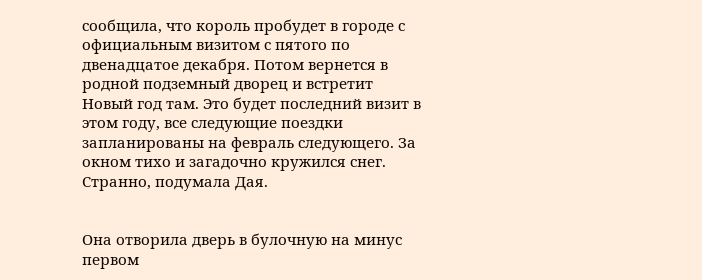сообщила, что король пробудет в городе с официальным визитом с пятого по двенадцатое декабря. Потом вернется в родной подземный дворец и встретит Новый год там. Это будет последний визит в этом году, все следующие поездки запланированы на февраль следующего. За окном тихо и загадочно кружился снег. Странно, подумала Дая.


Она отворила дверь в булочную на минус первом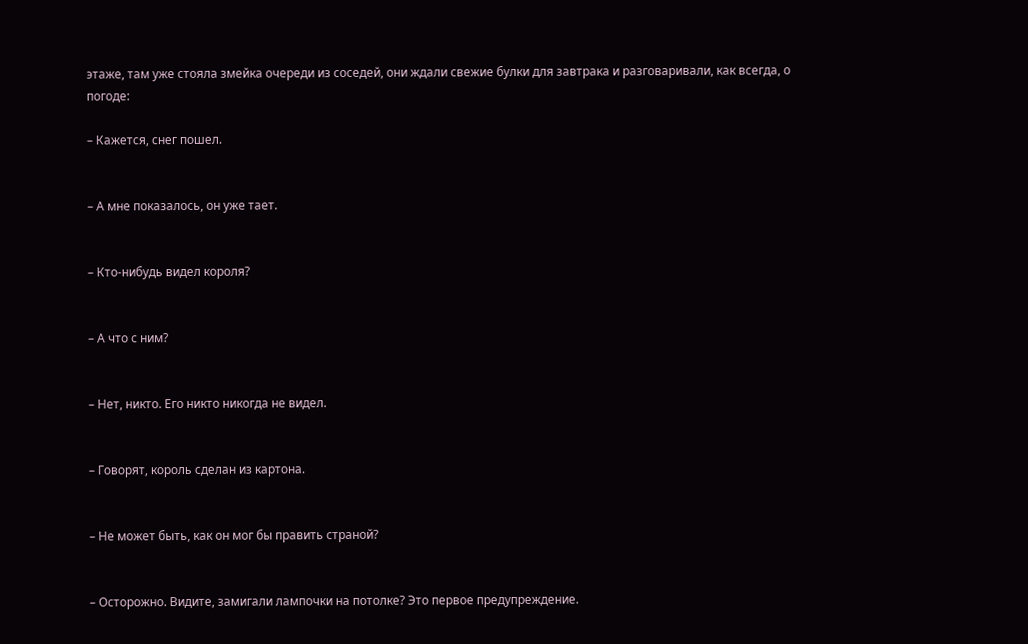этаже, там уже стояла змейка очереди из соседей, они ждали свежие булки для завтрака и разговаривали, как всегда, о погоде:

– Кажется, снег пошел.


– А мне показалось, он уже тает.


– Кто-нибудь видел короля?


– А что с ним?


– Нет, никто. Его никто никогда не видел.


– Говорят, король сделан из картона.


– Не может быть, как он мог бы править страной?


– Осторожно. Видите, замигали лампочки на потолке? Это первое предупреждение.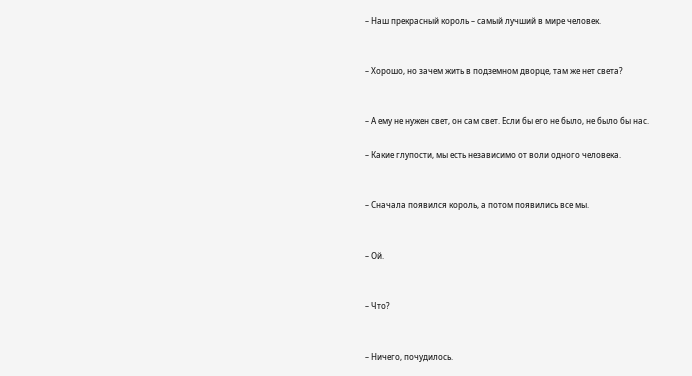– Наш прекрасный король – самый лучший в мире человек.


– Хорошо, но зачем жить в подземном дворце, там же нет света?


– А ему не нужен свет, он сам свет. Если бы его не было, не было бы нас.

– Какие глупости, мы есть независимо от воли одного человека.


– Сначала появился король, а потом появились все мы.


– Ой.


– Что?


– Ничего, почудилось.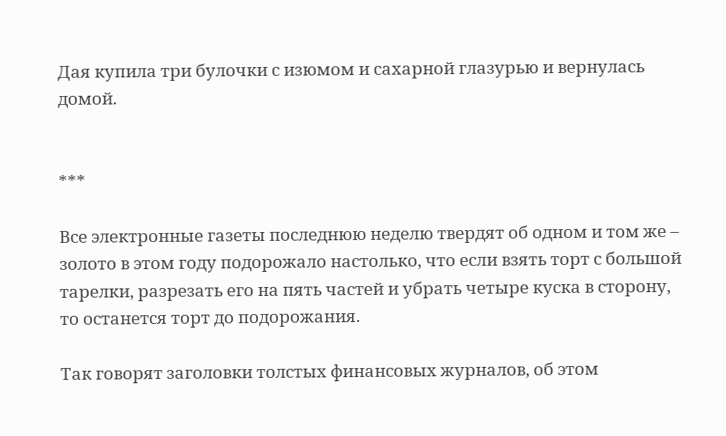Дая купила три булочки с изюмом и сахарной глазурью и вернулась домой.


***

Все электронные газеты последнюю неделю твердят об одном и том же – золото в этом году подорожало настолько, что если взять торт с большой тарелки, разрезать его на пять частей и убрать четыре куска в сторону, то останется торт до подорожания.

Так говорят заголовки толстых финансовых журналов, об этом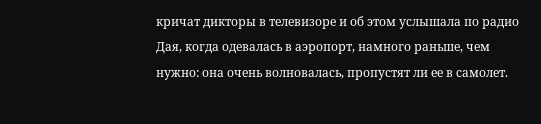кричат дикторы в телевизоре и об этом услышала по радио Дая, когда одевалась в аэропорт, намного раньше, чем нужно: она очень волновалась, пропустят ли ее в самолет.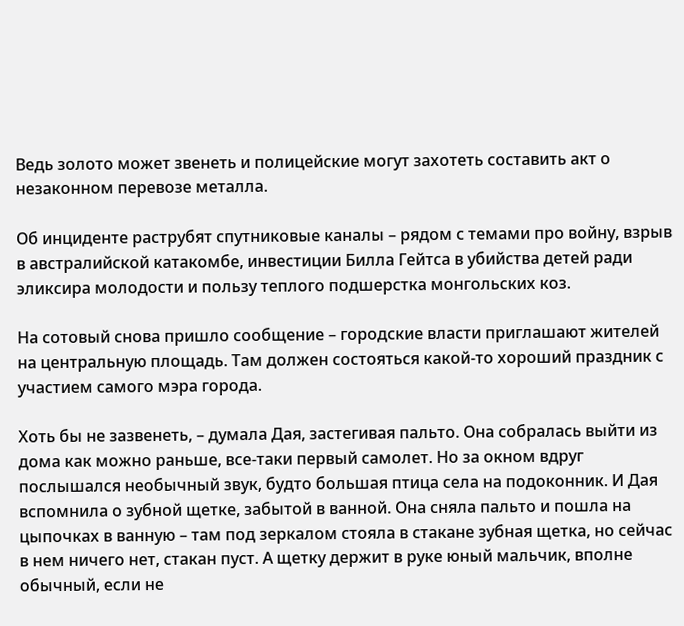Ведь золото может звенеть и полицейские могут захотеть составить акт о незаконном перевозе металла.

Об инциденте раструбят спутниковые каналы – рядом с темами про войну, взрыв в австралийской катакомбе, инвестиции Билла Гейтса в убийства детей ради эликсира молодости и пользу теплого подшерстка монгольских коз.

На сотовый снова пришло сообщение – городские власти приглашают жителей на центральную площадь. Там должен состояться какой-то хороший праздник с участием самого мэра города.

Хоть бы не зазвенеть, – думала Дая, застегивая пальто. Она собралась выйти из дома как можно раньше, все-таки первый самолет. Но за окном вдруг послышался необычный звук, будто большая птица села на подоконник. И Дая вспомнила о зубной щетке, забытой в ванной. Она сняла пальто и пошла на цыпочках в ванную – там под зеркалом стояла в стакане зубная щетка, но сейчас в нем ничего нет, стакан пуст. А щетку держит в руке юный мальчик, вполне обычный, если не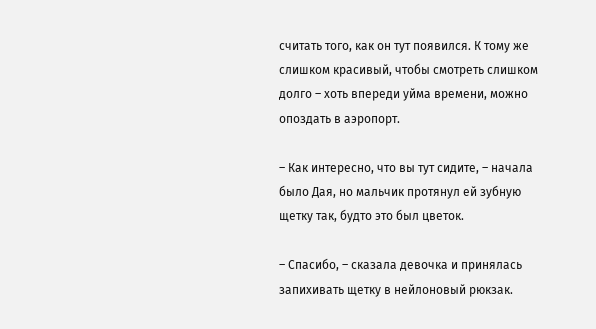считать того, как он тут появился. К тому же слишком красивый, чтобы смотреть слишком долго – хоть впереди уйма времени, можно опоздать в аэропорт.

– Как интересно, что вы тут сидите, – начала было Дая, но мальчик протянул ей зубную щетку так, будто это был цветок.

– Спасибо, – сказала девочка и принялась запихивать щетку в нейлоновый рюкзак.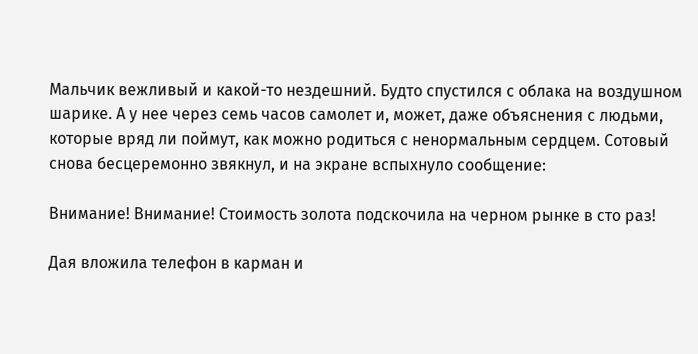Мальчик вежливый и какой-то нездешний. Будто спустился с облака на воздушном шарике. А у нее через семь часов самолет и, может, даже объяснения с людьми, которые вряд ли поймут, как можно родиться с ненормальным сердцем. Сотовый снова бесцеремонно звякнул, и на экране вспыхнуло сообщение:

Внимание! Внимание! Стоимость золота подскочила на черном рынке в сто раз!

Дая вложила телефон в карман и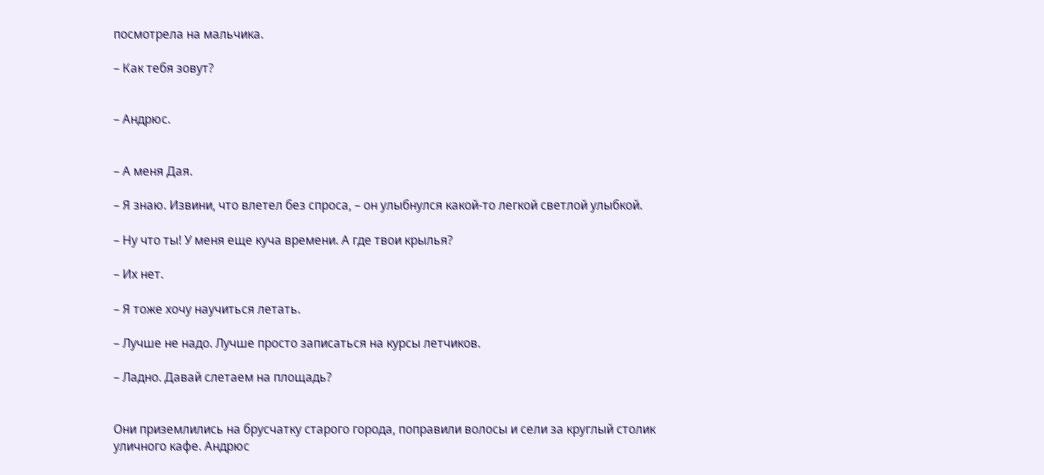посмотрела на мальчика.

– Как тебя зовут?


– Андрюс.


– А меня Дая.

– Я знаю. Извини, что влетел без спроса, – он улыбнулся какой-то легкой светлой улыбкой.

– Ну что ты! У меня еще куча времени. А где твои крылья?

– Их нет.

– Я тоже хочу научиться летать.

– Лучше не надо. Лучше просто записаться на курсы летчиков.

– Ладно. Давай слетаем на площадь?


Они приземлились на брусчатку старого города, поправили волосы и сели за круглый столик уличного кафе. Андрюс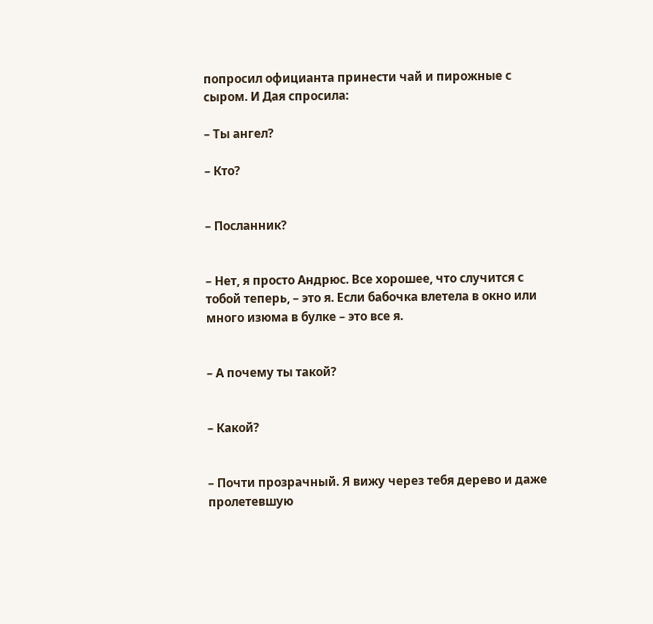попросил официанта принести чай и пирожные с сыром. И Дая спросила:

– Ты ангел?

– Кто?


– Посланник?


– Нет, я просто Андрюс. Все хорошее, что случится с тобой теперь, – это я. Если бабочка влетела в окно или много изюма в булке – это все я.


– А почему ты такой?


– Какой?


– Почти прозрачный. Я вижу через тебя дерево и даже пролетевшую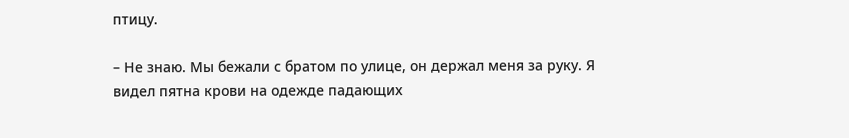птицу.

– Не знаю. Мы бежали с братом по улице, он держал меня за руку. Я видел пятна крови на одежде падающих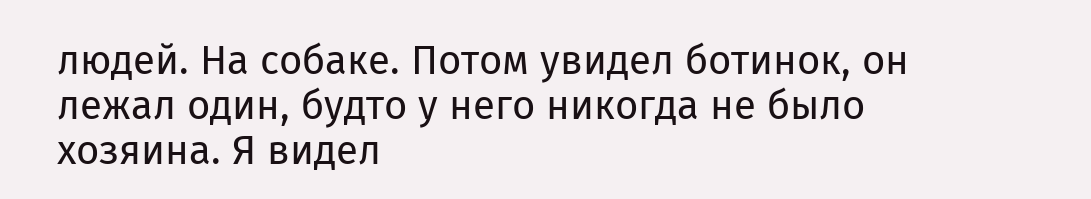людей. На собаке. Потом увидел ботинок, он лежал один, будто у него никогда не было хозяина. Я видел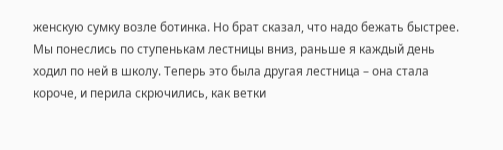женскую сумку возле ботинка. Но брат сказал, что надо бежать быстрее. Мы понеслись по ступенькам лестницы вниз, раньше я каждый день ходил по ней в школу. Теперь это была другая лестница – она стала короче, и перила скрючились, как ветки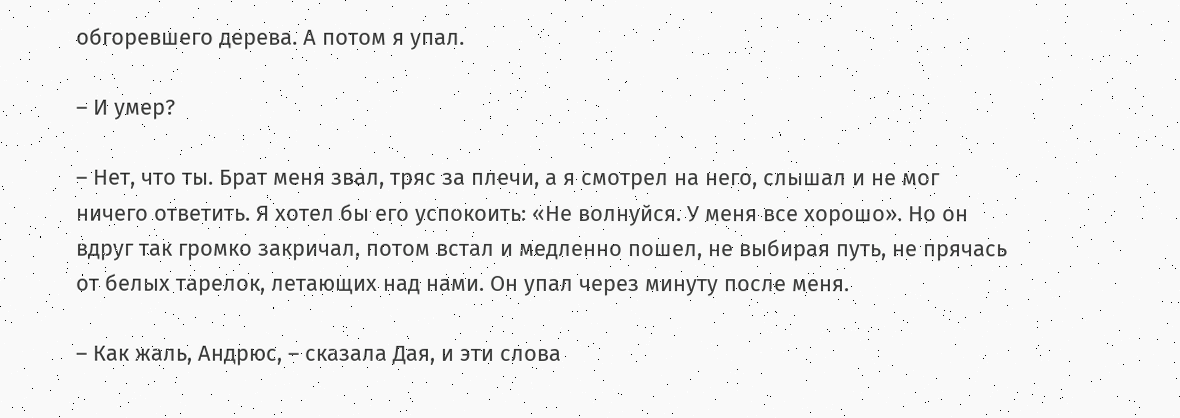обгоревшего дерева. А потом я упал.

– И умер?

– Нет, что ты. Брат меня звал, тряс за плечи, а я смотрел на него, слышал и не мог ничего ответить. Я хотел бы его успокоить: «Не волнуйся. У меня все хорошо». Но он вдруг так громко закричал, потом встал и медленно пошел, не выбирая путь, не прячась от белых тарелок, летающих над нами. Он упал через минуту после меня.

– Как жаль, Андрюс, – сказала Дая, и эти слова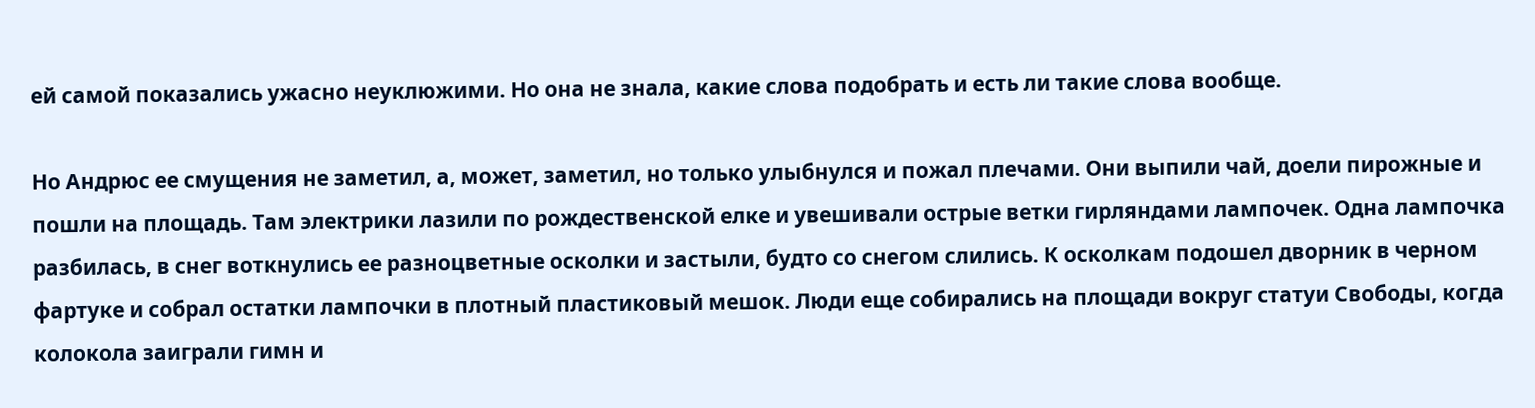ей самой показались ужасно неуклюжими. Но она не знала, какие слова подобрать и есть ли такие слова вообще.

Но Андрюс ее смущения не заметил, а, может, заметил, но только улыбнулся и пожал плечами. Они выпили чай, доели пирожные и пошли на площадь. Там электрики лазили по рождественской елке и увешивали острые ветки гирляндами лампочек. Одна лампочка разбилась, в снег воткнулись ее разноцветные осколки и застыли, будто со снегом слились. К осколкам подошел дворник в черном фартуке и собрал остатки лампочки в плотный пластиковый мешок. Люди еще собирались на площади вокруг статуи Свободы, когда колокола заиграли гимн и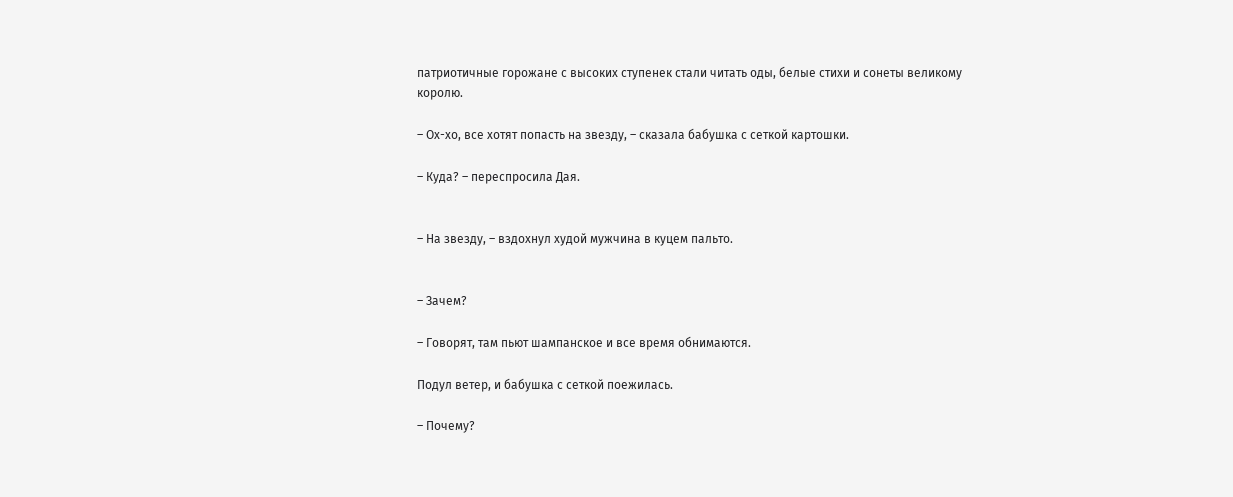патриотичные горожане с высоких ступенек стали читать оды, белые стихи и сонеты великому королю.

– Ох-хо, все хотят попасть на звезду, – сказала бабушка с сеткой картошки.

– Куда? – переспросила Дая.


– На звезду, – вздохнул худой мужчина в куцем пальто.


– Зачем?

– Говорят, там пьют шампанское и все время обнимаются.

Подул ветер, и бабушка с сеткой поежилась.

– Почему?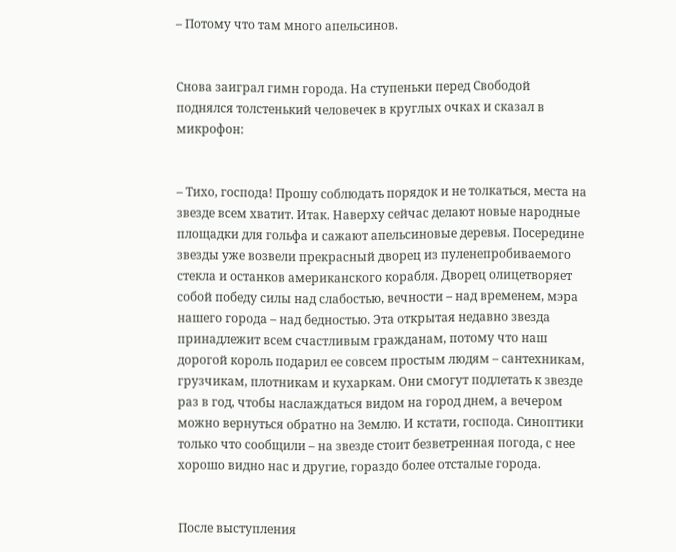– Потому что там много апельсинов.


Снова заиграл гимн города. На ступеньки перед Свободой поднялся толстенький человечек в круглых очках и сказал в микрофон:


– Тихо, господа! Прошу соблюдать порядок и не толкаться, места на звезде всем хватит. Итак. Наверху сейчас делают новые народные площадки для гольфа и сажают апельсиновые деревья. Посередине звезды уже возвели прекрасный дворец из пуленепробиваемого стекла и останков американского корабля. Дворец олицетворяет собой победу силы над слабостью, вечности – над временем, мэра нашего города – над бедностью. Эта открытая недавно звезда принадлежит всем счастливым гражданам, потому что наш дорогой король подарил ее совсем простым людям – сантехникам, грузчикам, плотникам и кухаркам. Они смогут подлетать к звезде раз в год, чтобы наслаждаться видом на город днем, а вечером можно вернуться обратно на Землю. И кстати, господа. Синоптики только что сообщили – на звезде стоит безветренная погода, с нее хорошо видно нас и другие, гораздо более отсталые города.


После выступления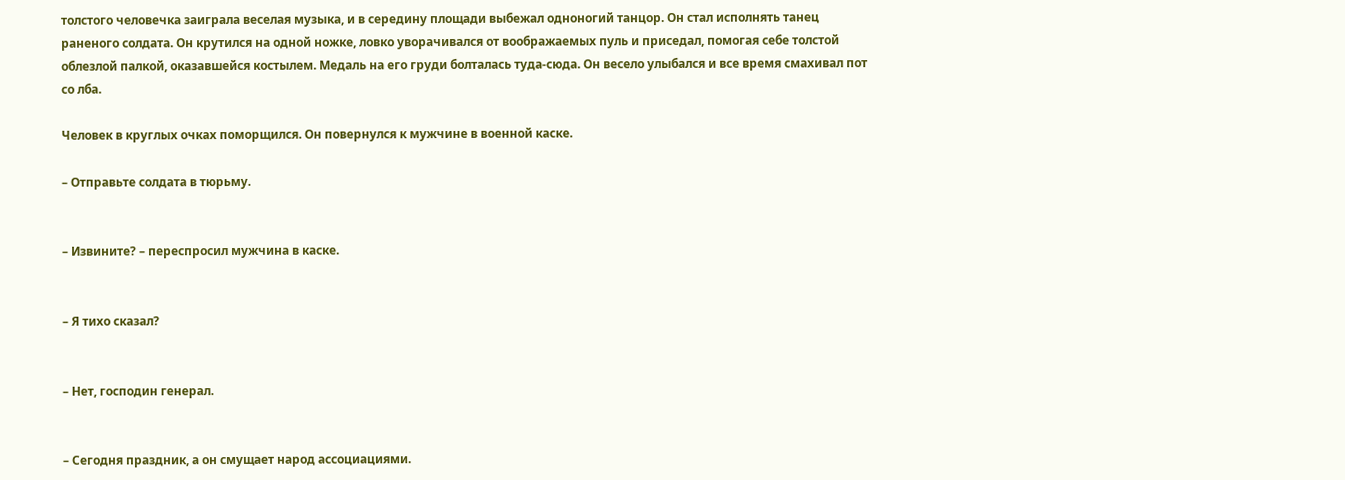толстого человечка заиграла веселая музыка, и в середину площади выбежал одноногий танцор. Он стал исполнять танец раненого солдата. Он крутился на одной ножке, ловко уворачивался от воображаемых пуль и приседал, помогая себе толстой облезлой палкой, оказавшейся костылем. Медаль на его груди болталась туда-сюда. Он весело улыбался и все время смахивал пот со лба.

Человек в круглых очках поморщился. Он повернулся к мужчине в военной каске.

– Отправьте солдата в тюрьму.


– Извините? – переспросил мужчина в каске.


– Я тихо сказал?


– Нет, господин генерал.


– Сегодня праздник, а он смущает народ ассоциациями.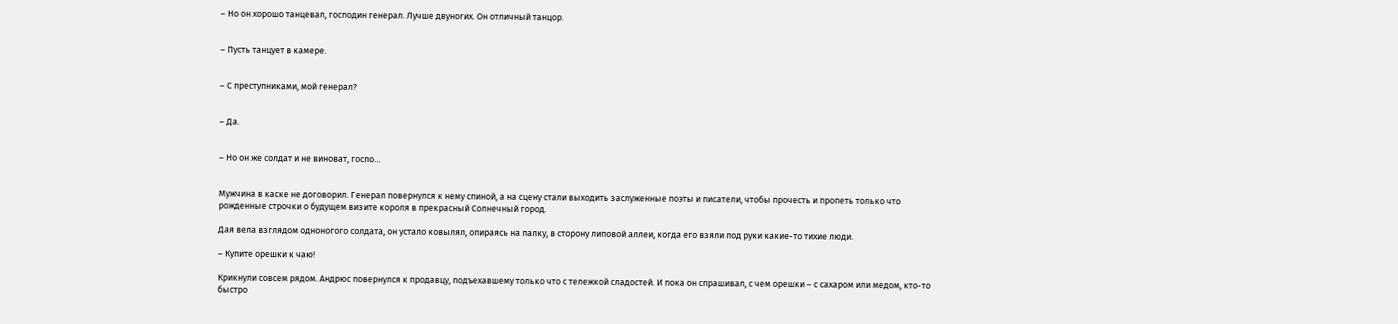– Но он хорошо танцевал, господин генерал. Лучше двуногих. Он отличный танцор.


– Пусть танцует в камере.


– С преступниками, мой генерал?


– Да.


– Но он же солдат и не виноват, госпо…


Мужчина в каске не договорил. Генерал повернулся к нему спиной, а на сцену стали выходить заслуженные поэты и писатели, чтобы прочесть и пропеть только что рожденные строчки о будущем визите короля в прекрасный Солнечный город.

Дая вела взглядом одноногого солдата, он устало ковылял, опираясь на палку, в сторону липовой аллеи, когда его взяли под руки какие-то тихие люди.

– Купите орешки к чаю!

Крикнули совсем рядом. Андрюс повернулся к продавцу, подъехавшему только что с тележкой сладостей. И пока он спрашивал, с чем орешки – с сахаром или медом, кто-то быстро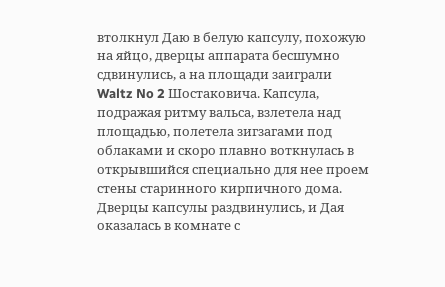втолкнул Даю в белую капсулу, похожую на яйцо, дверцы аппарата бесшумно сдвинулись, а на площади заиграли Waltz No 2 Шостаковича. Капсула, подражая ритму вальса, взлетела над площадью, полетела зигзагами под облаками и скоро плавно воткнулась в открывшийся специально для нее проем стены старинного кирпичного дома. Дверцы капсулы раздвинулись, и Дая оказалась в комнате с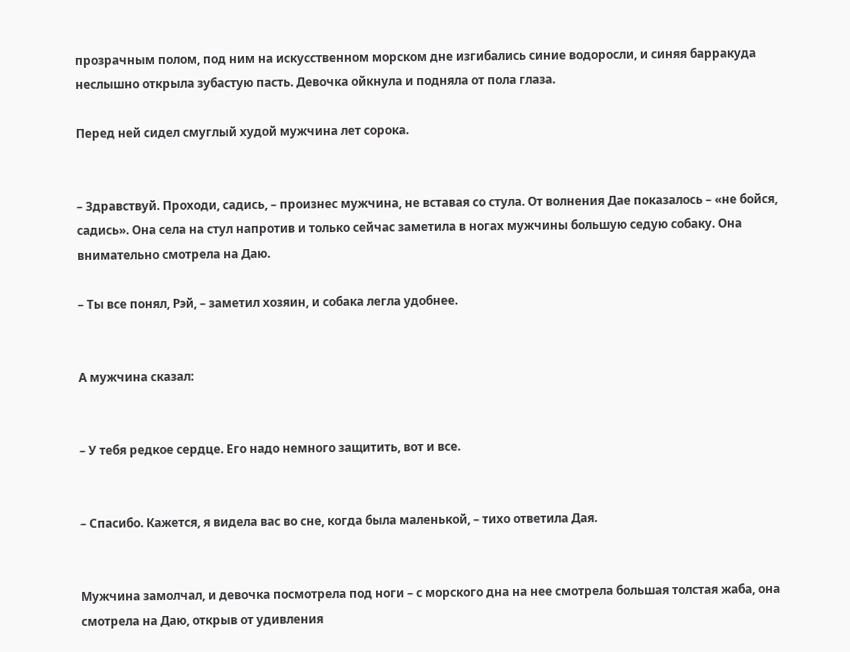прозрачным полом, под ним на искусственном морском дне изгибались синие водоросли, и синяя барракуда неслышно открыла зубастую пасть. Девочка ойкнула и подняла от пола глаза.

Перед ней сидел смуглый худой мужчина лет сорока.


– Здравствуй. Проходи, садись, – произнес мужчина, не вставая со стула. От волнения Дае показалось – «не бойся, садись». Она села на стул напротив и только сейчас заметила в ногах мужчины большую седую собаку. Она внимательно смотрела на Даю.

– Ты все понял, Рэй, – заметил хозяин, и собака легла удобнее.


А мужчина сказал:


– У тебя редкое сердце. Его надо немного защитить, вот и все.


– Спасибо. Кажется, я видела вас во сне, когда была маленькой, – тихо ответила Дая.


Мужчина замолчал, и девочка посмотрела под ноги – с морского дна на нее смотрела большая толстая жаба, она смотрела на Даю, открыв от удивления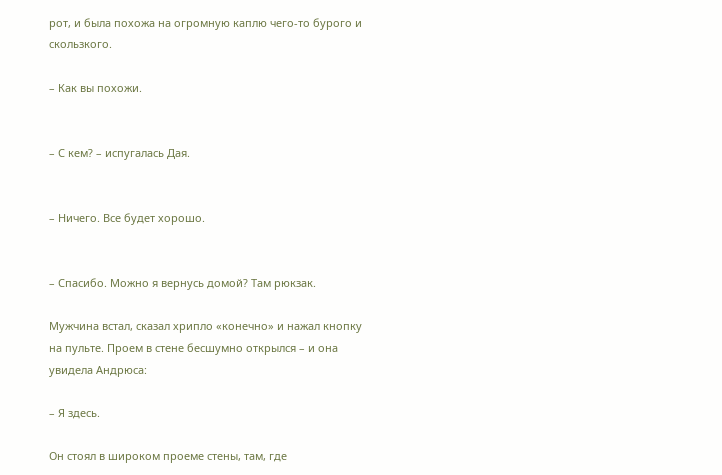рот, и была похожа на огромную каплю чего-то бурого и скользкого.

– Как вы похожи.


– С кем? – испугалась Дая.


– Ничего. Все будет хорошо.


– Спасибо. Можно я вернусь домой? Там рюкзак.

Мужчина встал, сказал хрипло «конечно» и нажал кнопку на пульте. Проем в стене бесшумно открылся – и она увидела Андрюса:

– Я здесь.

Он стоял в широком проеме стены, там, где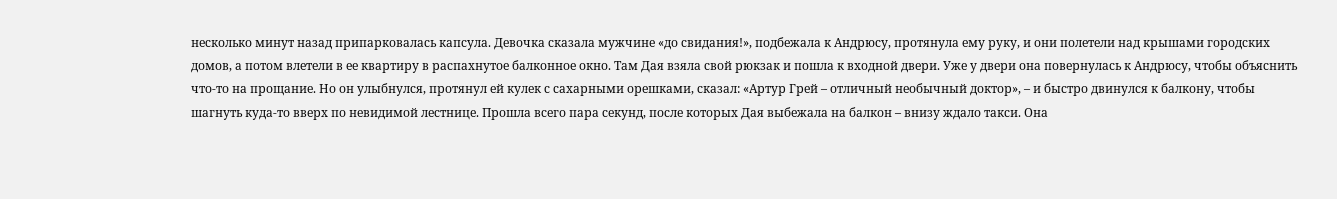несколько минут назад припарковалась капсула. Девочка сказала мужчине «до свидания!», подбежала к Андрюсу, протянула ему руку, и они полетели над крышами городских домов, а потом влетели в ее квартиру в распахнутое балконное окно. Там Дая взяла свой рюкзак и пошла к входной двери. Уже у двери она повернулась к Андрюсу, чтобы объяснить что-то на прощание. Но он улыбнулся, протянул ей кулек с сахарными орешками, сказал: «Артур Грей – отличный необычный доктор», – и быстро двинулся к балкону, чтобы шагнуть куда-то вверх по невидимой лестнице. Прошла всего пара секунд, после которых Дая выбежала на балкон – внизу ждало такси. Она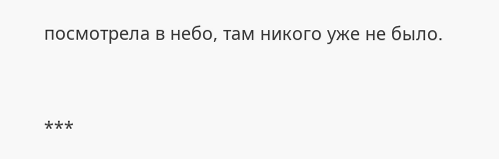посмотрела в небо, там никого уже не было.


***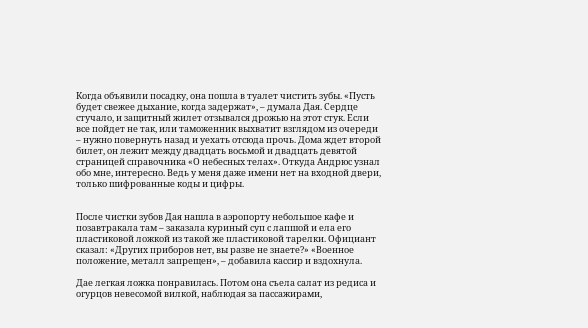Когда объявили посадку, она пошла в туалет чистить зубы. «Пусть будет свежее дыхание, когда задержат», – думала Дая. Сердце стучало, и защитный жилет отзывался дрожью на этот стук. Если все пойдет не так, или таможенник выхватит взглядом из очереди – нужно повернуть назад и уехать отсюда прочь. Дома ждет второй билет, он лежит между двадцать восьмой и двадцать девятой страницей справочника «О небесных телах». Откуда Андрюс узнал обо мне, интересно. Ведь у меня даже имени нет на входной двери, только шифрованные коды и цифры.


После чистки зубов Дая нашла в аэропорту небольшое кафе и позавтракала там – заказала куриный суп с лапшой и ела его пластиковой ложкой из такой же пластиковой тарелки. Официант сказал: «Других приборов нет, вы разве не знаете?» «Военное положение, металл запрещен», – добавила кассир и вздохнула.

Дае легкая ложка понравилась. Потом она съела салат из редиса и огурцов невесомой вилкой, наблюдая за пассажирами,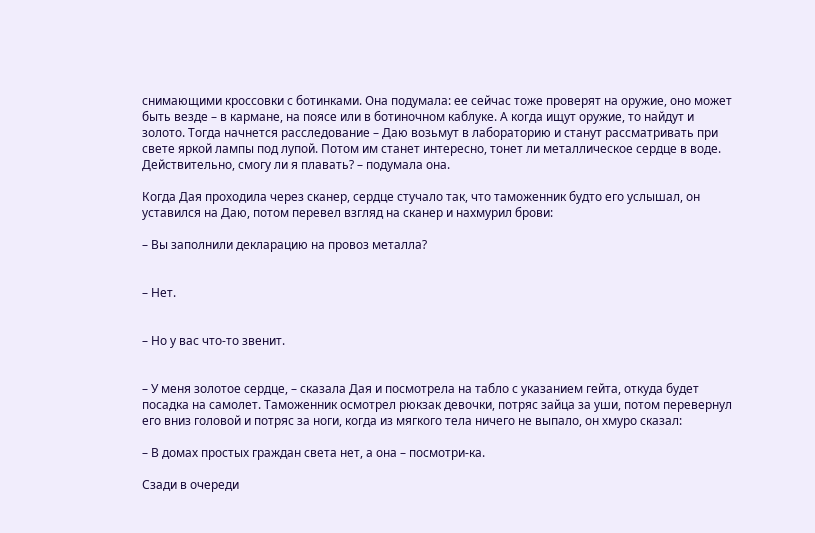снимающими кроссовки с ботинками. Она подумала: ее сейчас тоже проверят на оружие, оно может быть везде – в кармане, на поясе или в ботиночном каблуке. А когда ищут оружие, то найдут и золото. Тогда начнется расследование – Даю возьмут в лабораторию и станут рассматривать при свете яркой лампы под лупой. Потом им станет интересно, тонет ли металлическое сердце в воде. Действительно, смогу ли я плавать? – подумала она.

Когда Дая проходила через сканер, сердце стучало так, что таможенник будто его услышал, он уставился на Даю, потом перевел взгляд на сканер и нахмурил брови:

– Вы заполнили декларацию на провоз металла?


– Нет.


– Но у вас что-то звенит.


– У меня золотое сердце, – сказала Дая и посмотрела на табло с указанием гейта, откуда будет посадка на самолет. Таможенник осмотрел рюкзак девочки, потряс зайца за уши, потом перевернул его вниз головой и потряс за ноги, когда из мягкого тела ничего не выпало, он хмуро сказал:

– В домах простых граждан света нет, а она – посмотри-ка.

Сзади в очереди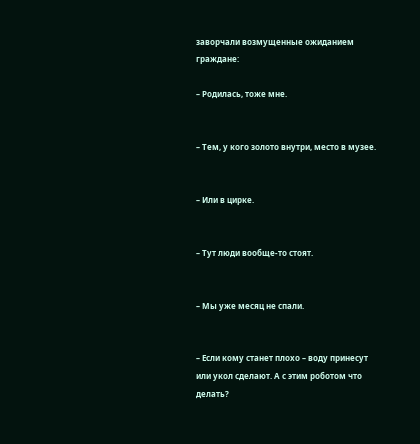заворчали возмущенные ожиданием граждане:

– Родилась, тоже мне.


– Тем, у кого золото внутри, место в музее.


– Или в цирке.


– Тут люди вообще-то стоят.


– Мы уже месяц не спали.


– Если кому станет плохо – воду принесут или укол сделают. А с этим роботом что делать?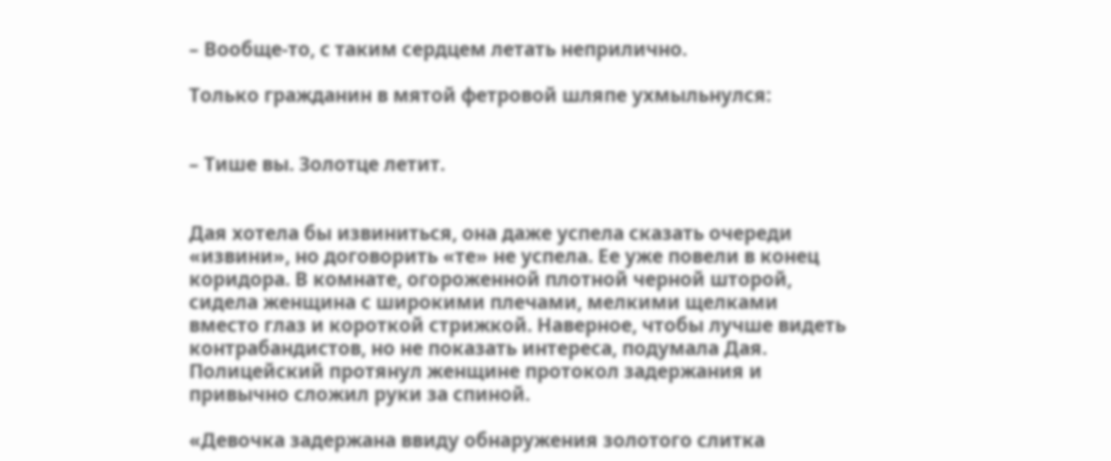– Вообще-то, с таким сердцем летать неприлично.

Только гражданин в мятой фетровой шляпе ухмыльнулся:


– Тише вы. Золотце летит.


Дая хотела бы извиниться, она даже успела сказать очереди «извини», но договорить «те» не успела. Ее уже повели в конец коридора. В комнате, огороженной плотной черной шторой, сидела женщина с широкими плечами, мелкими щелками вместо глаз и короткой стрижкой. Наверное, чтобы лучше видеть контрабандистов, но не показать интереса, подумала Дая. Полицейский протянул женщине протокол задержания и привычно сложил руки за спиной.

«Девочка задержана ввиду обнаружения золотого слитка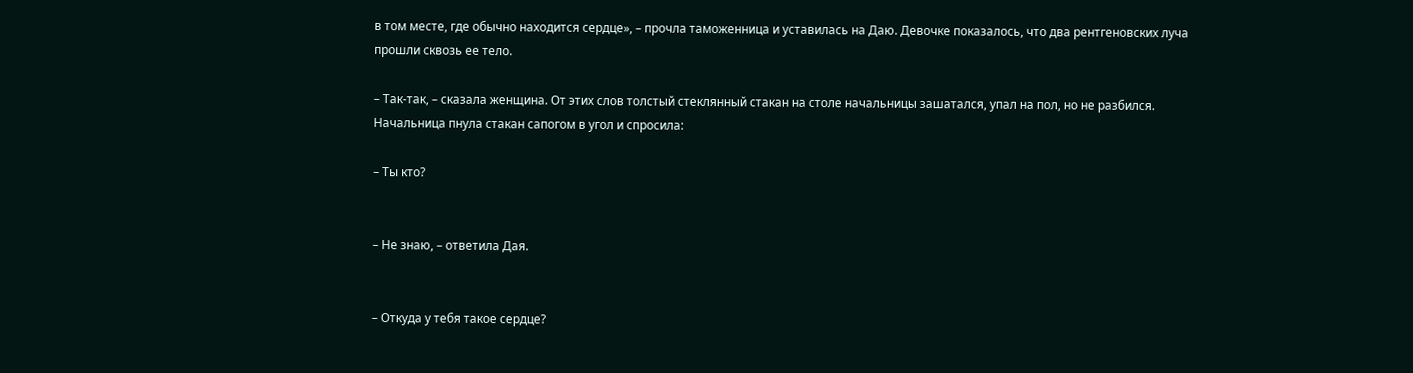в том месте, где обычно находится сердце», – прочла таможенница и уставилась на Даю. Девочке показалось, что два рентгеновских луча прошли сквозь ее тело.

– Так-так, – сказала женщина. От этих слов толстый стеклянный стакан на столе начальницы зашатался, упал на пол, но не разбился. Начальница пнула стакан сапогом в угол и спросила:

– Ты кто?


– Не знаю, – ответила Дая.


– Откуда у тебя такое сердце?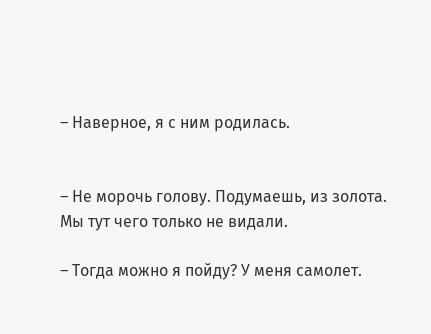– Наверное, я с ним родилась.


– Не морочь голову. Подумаешь, из золота. Мы тут чего только не видали.

– Тогда можно я пойду? У меня самолет.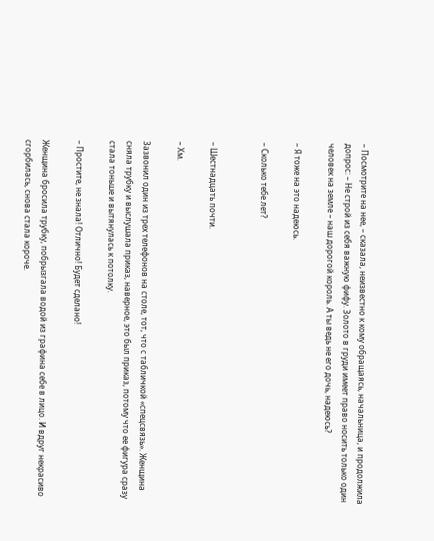– Посмотрите на нее, – сказала, неизвестно к кому обращаясь, начальница, и продолжила допрос: – Не строй из себя важную фифу. Золото в груди имеет право носить только один человек на земле – наш дорогой король. А ты ведь не его дочь, надеюсь?

– Я тоже на это надеюсь.

– Сколько тебе лет?


– Шестнадцать почти.

– Хм.

Зазвонил один из трех телефонов на столе, тот, что с табличкой «спецсвязь». Женщина сняла трубку и выслушала приказ, наверное, это был приказ, потому что ее фигура сразу стала тоньше и вытянулась к потолку.

– Простите, не знала! Отлично! Будет сделано!

Женщина бросила трубку, побрызгала водой из графина себе в лицо. И вдруг некрасиво сгорбилась, снова стала короче.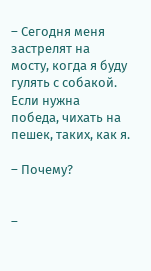– Сегодня меня застрелят на мосту, когда я буду гулять с собакой. Если нужна победа, чихать на пешек, таких, как я.

– Почему?


–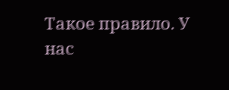Такое правило. У нас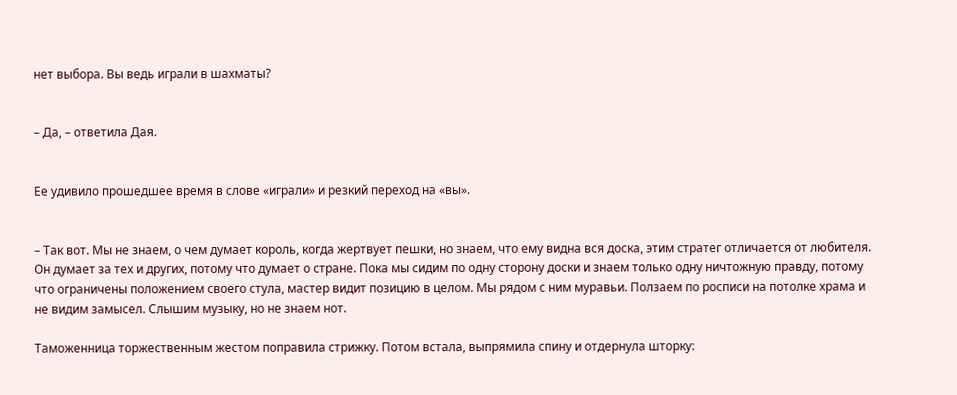нет выбора. Вы ведь играли в шахматы?


– Да, – ответила Дая.


Ее удивило прошедшее время в слове «играли» и резкий переход на «вы».


– Так вот. Мы не знаем, о чем думает король, когда жертвует пешки, но знаем, что ему видна вся доска, этим стратег отличается от любителя. Он думает за тех и других, потому что думает о стране. Пока мы сидим по одну сторону доски и знаем только одну ничтожную правду, потому что ограничены положением своего стула, мастер видит позицию в целом. Мы рядом с ним муравьи. Ползаем по росписи на потолке храма и не видим замысел. Слышим музыку, но не знаем нот.

Таможенница торжественным жестом поправила стрижку. Потом встала, выпрямила спину и отдернула шторку: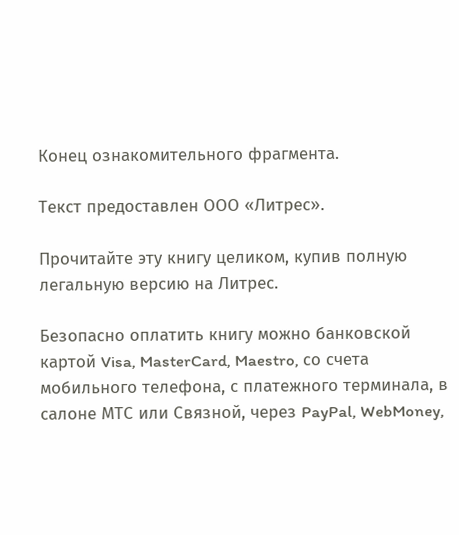Конец ознакомительного фрагмента.

Текст предоставлен ООО «Литрес».

Прочитайте эту книгу целиком, купив полную легальную версию на Литрес.

Безопасно оплатить книгу можно банковской картой Visa, MasterCard, Maestro, со счета мобильного телефона, с платежного терминала, в салоне МТС или Связной, через PayPal, WebMoney,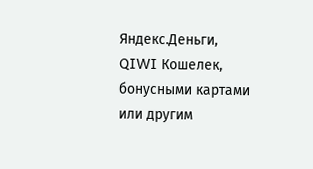Яндекс.Деньги, QIWI Кошелек, бонусными картами или другим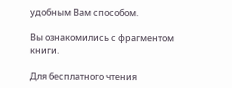удобным Вам способом.

Вы ознакомились с фрагментом книги.

Для бесплатного чтения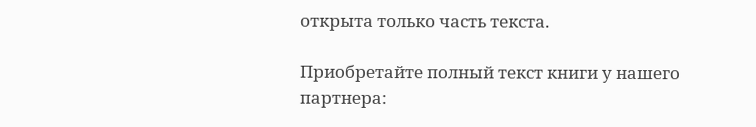открыта только часть текста.

Приобретайте полный текст книги у нашего партнера: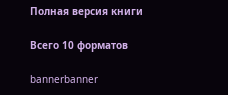Полная версия книги

Всего 10 форматов

bannerbanner